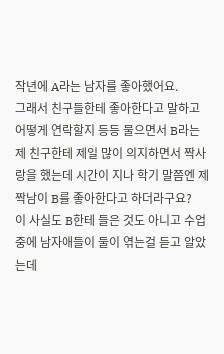작년에 A라는 남자를 좋아했어요.
그래서 친구들한테 좋아한다고 말하고 어떻게 연락할지 등등 물으면서 B라는 제 친구한테 제일 많이 의지하면서 짝사랑을 했는데 시간이 지나 학기 말쯤엔 제 짝남이 B를 좋아한다고 하더라구요?
이 사실도 B한테 들은 것도 아니고 수업 중에 남자애들이 둘이 엮는걸 듣고 알았는데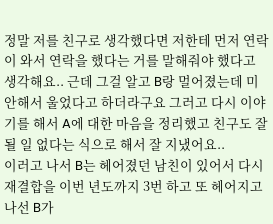정말 저를 친구로 생각했다면 저한테 먼저 연락이 와서 연락을 했다는 거를 말해줘야 했다고 생각해요.. 근데 그걸 알고 B랑 멀어졌는데 미안해서 울었다고 하더라구요 그러고 다시 이야기를 해서 A에 대한 마음을 정리했고 친구도 잘될 일 없다는 식으로 해서 잘 지냈어요..
이러고 나서 B는 헤어졌던 남친이 있어서 다시 재결합을 이번 년도까지 3번 하고 또 헤어지고 나선 B가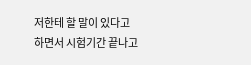저한테 할 말이 있다고 하면서 시험기간 끝나고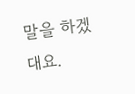말을 하겠대요.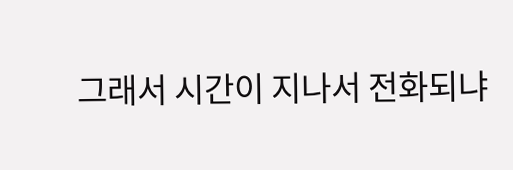그래서 시간이 지나서 전화되냐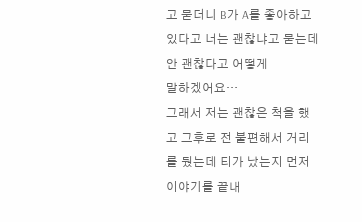고 묻더니 B가 A를 좋아하고 있다고 너는 괜찮냐고 묻는데 안 괜찮다고 어떻게
말하겠어요…
그래서 저는 괜찮은 척을 했고 그후로 전 불편해서 거리를 뒀는데 티가 났는지 먼저 이야기를 끝내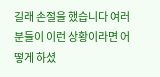길래 손절을 했습니다 여러분들이 이런 상황이라면 어떻게 하셨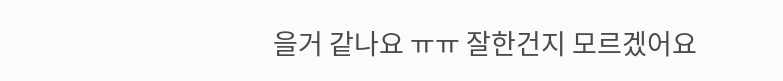을거 같나요 ㅠㅠ 잘한건지 모르겠어요